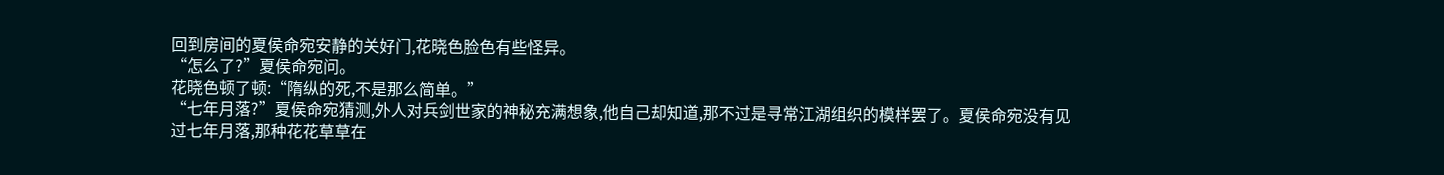回到房间的夏侯命宛安静的关好门,花晓色脸色有些怪异。
“怎么了?”夏侯命宛问。
花晓色顿了顿:“隋纵的死,不是那么简单。”
“七年月落?”夏侯命宛猜测,外人对兵剑世家的神秘充满想象,他自己却知道,那不过是寻常江湖组织的模样罢了。夏侯命宛没有见过七年月落,那种花花草草在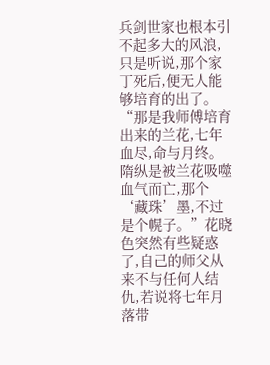兵剑世家也根本引不起多大的风浪,只是听说,那个家丁死后,便无人能够培育的出了。
“那是我师傅培育出来的兰花,七年血尽,命与月终。隋纵是被兰花吸噬血气而亡,那个‘藏珠’墨,不过是个幌子。”花晓色突然有些疑惑了,自己的师父从来不与任何人结仇,若说将七年月落带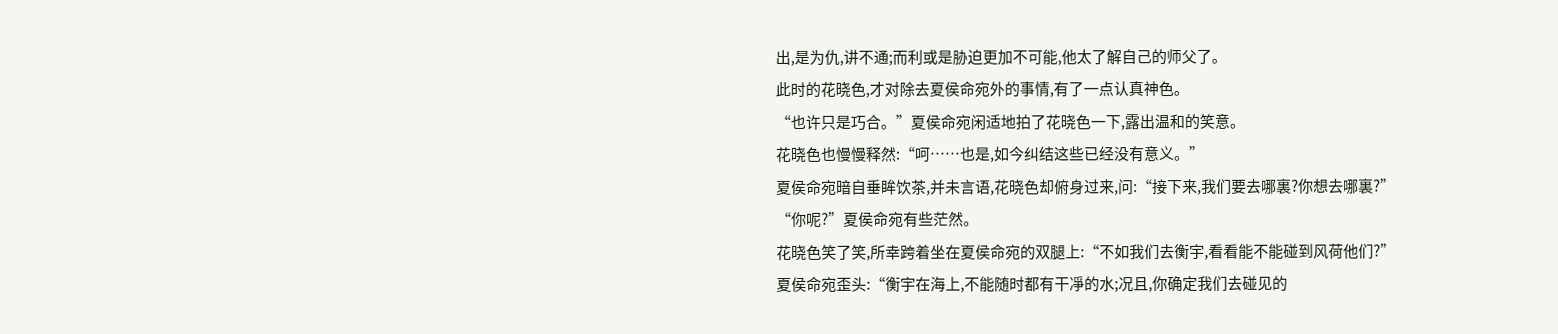出,是为仇,讲不通;而利或是胁迫更加不可能,他太了解自己的师父了。
此时的花晓色,才对除去夏侯命宛外的事情,有了一点认真神色。
“也许只是巧合。”夏侯命宛闲适地拍了花晓色一下,露出温和的笑意。
花晓色也慢慢释然:“呵……也是,如今纠结这些已经没有意义。”
夏侯命宛暗自垂眸饮茶,并未言语,花晓色却俯身过来,问:“接下来,我们要去哪裏?你想去哪裏?”
“你呢?”夏侯命宛有些茫然。
花晓色笑了笑,所幸跨着坐在夏侯命宛的双腿上:“不如我们去衡宇,看看能不能碰到风荷他们?”
夏侯命宛歪头:“衡宇在海上,不能随时都有干凈的水;况且,你确定我们去碰见的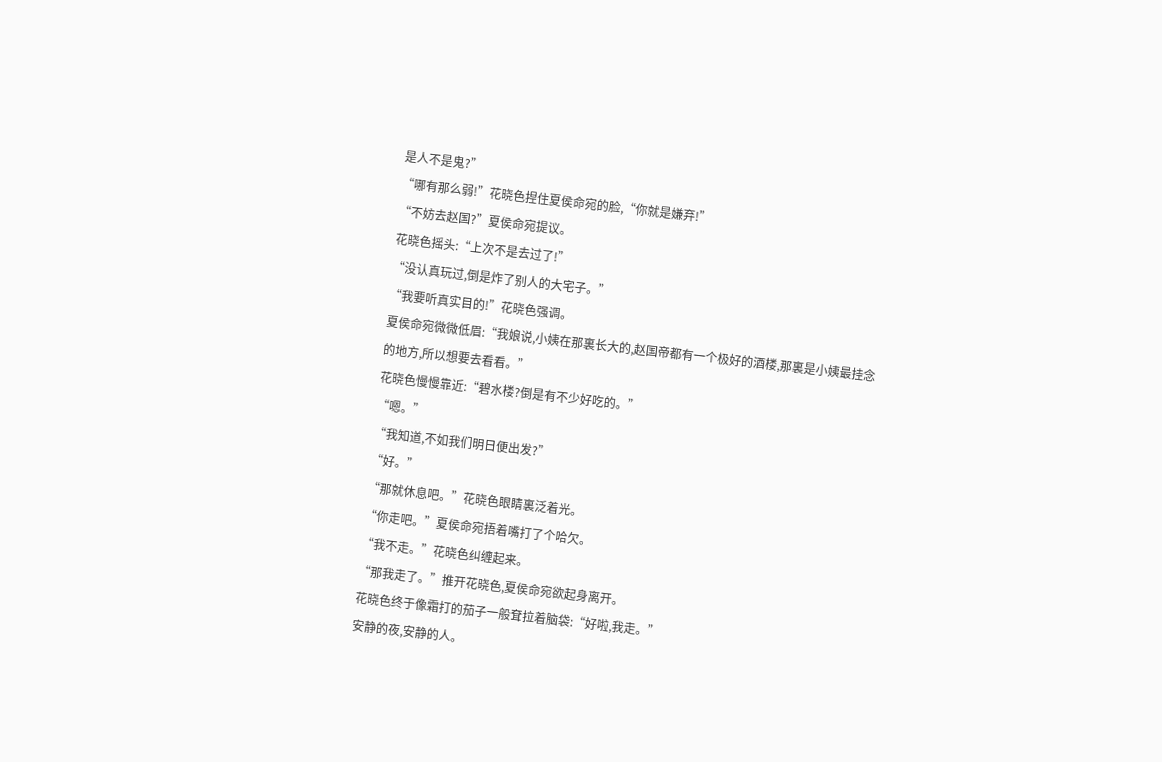是人不是鬼?”
“哪有那么弱!”花晓色捏住夏侯命宛的脸,“你就是嫌弃!”
“不妨去赵国?”夏侯命宛提议。
花晓色摇头:“上次不是去过了!”
“没认真玩过,倒是炸了别人的大宅子。”
“我要听真实目的!”花晓色强调。
夏侯命宛微微低眉:“我娘说,小姨在那裏长大的,赵国帝都有一个极好的酒楼,那裏是小姨最挂念的地方,所以想要去看看。”
花晓色慢慢靠近:“碧水楼?倒是有不少好吃的。”
“嗯。”
“我知道,不如我们明日便出发?”
“好。”
“那就休息吧。”花晓色眼睛裏泛着光。
“你走吧。”夏侯命宛捂着嘴打了个哈欠。
“我不走。”花晓色纠缠起来。
“那我走了。”推开花晓色,夏侯命宛欲起身离开。
花晓色终于像霜打的茄子一般耷拉着脑袋:“好啦,我走。”
安静的夜,安静的人。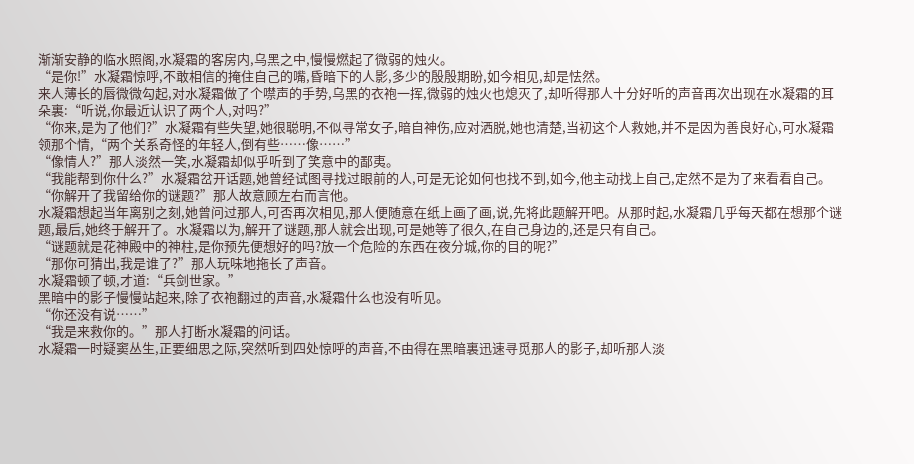渐渐安静的临水照阁,水凝霜的客房内,乌黑之中,慢慢燃起了微弱的烛火。
“是你!”水凝霜惊呼,不敢相信的掩住自己的嘴,昏暗下的人影,多少的殷殷期盼,如今相见,却是怯然。
来人薄长的唇微微勾起,对水凝霜做了个噤声的手势,乌黑的衣袍一挥,微弱的烛火也熄灭了,却听得那人十分好听的声音再次出现在水凝霜的耳朵裏:“听说,你最近认识了两个人,对吗?”
“你来,是为了他们?”水凝霜有些失望,她很聪明,不似寻常女子,暗自神伤,应对洒脱,她也清楚,当初这个人救她,并不是因为善良好心,可水凝霜领那个情,“两个关系奇怪的年轻人,倒有些……像……”
“像情人?”那人淡然一笑,水凝霜却似乎听到了笑意中的鄙夷。
“我能帮到你什么?”水凝霜岔开话题,她曾经试图寻找过眼前的人,可是无论如何也找不到,如今,他主动找上自己,定然不是为了来看看自己。
“你解开了我留给你的谜题?”那人故意顾左右而言他。
水凝霜想起当年离别之刻,她曾问过那人,可否再次相见,那人便随意在纸上画了画,说,先将此题解开吧。从那时起,水凝霜几乎每天都在想那个谜题,最后,她终于解开了。水凝霜以为,解开了谜题,那人就会出现,可是她等了很久,在自己身边的,还是只有自己。
“谜题就是花神殿中的神柱,是你预先便想好的吗?放一个危险的东西在夜分城,你的目的呢?”
“那你可猜出,我是谁了?”那人玩味地拖长了声音。
水凝霜顿了顿,才道:“兵剑世家。”
黑暗中的影子慢慢站起来,除了衣袍翻过的声音,水凝霜什么也没有听见。
“你还没有说……”
“我是来救你的。”那人打断水凝霜的问话。
水凝霜一时疑窦丛生,正要细思之际,突然听到四处惊呼的声音,不由得在黑暗裏迅速寻觅那人的影子,却听那人淡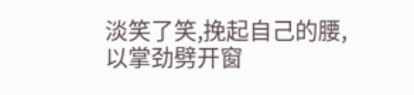淡笑了笑,挽起自己的腰,以掌劲劈开窗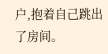户,抱着自己跳出了房间。